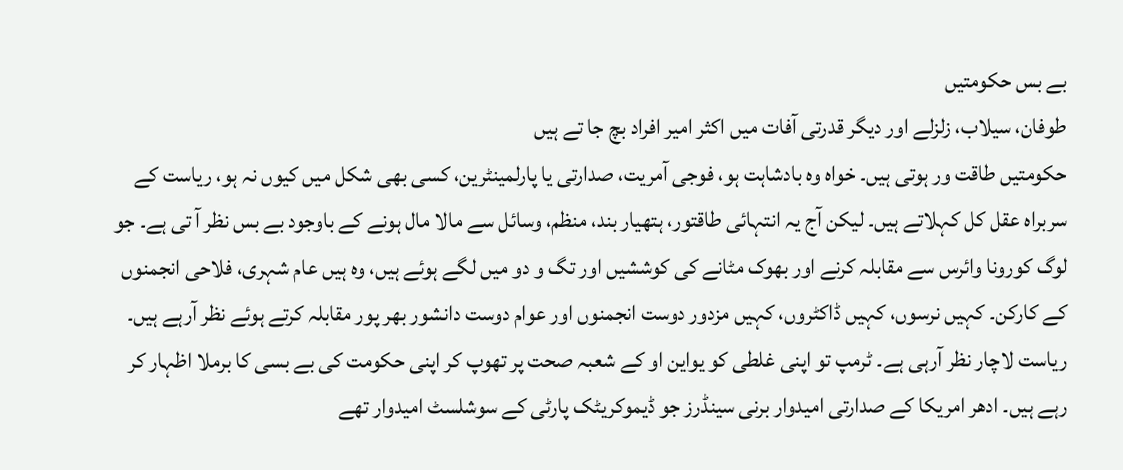بے بس حکومتیں
طوفان، سیلاب، زلزلے اور دیگر قدرتی آفات میں اکثر امیر افراد بچ جا تے ہیں
حکومتیں طاقت ور ہوتی ہیں۔ خواہ وہ بادشاہت ہو، فوجی آمریت، صدارتی یا پارلمینٹرین، کسی بھی شکل میں کیوں نہ ہو، ریاست کے سربراہ عقل کل کہلاتے ہیں۔ لیکن آج یہ انتہائی طاقتور، ہتھیار بند، منظم، وسائل سے مالا مال ہونے کے باوجود بے بس نظر آ تی ہے۔ جو لوگ کورونا وائرس سے مقابلہ کرنے اور بھوک مٹانے کی کوششیں اور تگ و دو میں لگے ہوئے ہیں، وہ ہیں عام شہری، فلاحی انجمنوں کے کارکن۔ کہیں نرسوں، کہیں ڈاکٹروں، کہیں مزدور دوست انجمنوں اور عوام دوست دانشور بھر پور مقابلہ کرتے ہوئے نظر آرہے ہیں۔
ریاست لاچار نظر آرہی ہے۔ ٹرمپ تو اپنی غلطی کو یواین او کے شعبہ صحت پر تھوپ کر اپنی حکومت کی بے بسی کا برملا اظہار کر رہے ہیں۔ ادھر امریکا کے صدارتی امیدوار برنی سینڈرز جو ڈیموکریٹک پارٹی کے سوشلسٹ امیدوار تھے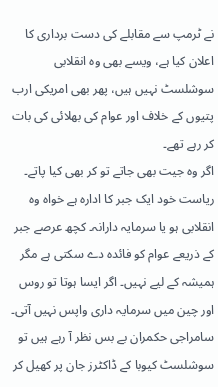نے ٹرمپ سے مقابلے کی دست برداری کا اعلان کیا ہے، ویسے بھی وہ انقلابی سوشلسٹ نہیں ہیں، پھر بھی امریکی ارب پتیوں کے خلاف اور عوام کی بھلائی کی بات کر رہے تھے۔
اگر وہ جیت بھی جاتے تو کر بھی کیا پاتے۔ ریاست خود ایک جبر کا ادارہ ہے خواہ وہ انقلابی ہو یا سرمایہ دارانہ۔ کچھ عرصے جبر کے ذریعے عوام کو فائدہ دے سکتی ہے مگر ہمیشہ کے لیے نہیں۔ اگر ایسا ہوتا تو روس اور چین میں سرمایہ داری واپس نہیں آتی۔ سامراجی حکمران بے بس نظر آ رہے ہیں تو سوشلسٹ کیوبا کے ڈاکٹرز جان پر کھیل کر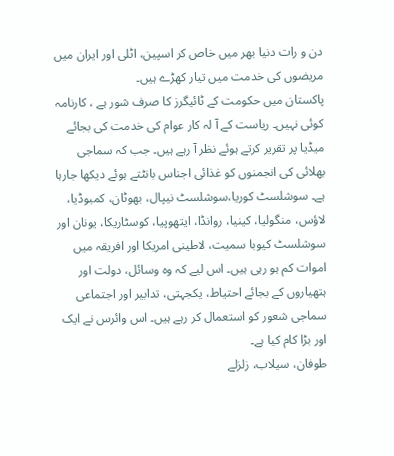دن و رات دنیا بھر میں خاص کر اسپین، اٹلی اور ایران میں مریضوں کی خدمت میں تیار کھڑے ہیں۔
پاکستان میں حکومت کے ٹائیگرز کا صرف شور ہے ، کارنامہ کوئی نہیں۔ ریاست کے آ لہ کار عوام کی خدمت کی بجائے میڈیا پر تقریر کرتے ہوئے نظر آ رہے ہیں۔ جب کہ سماجی بھلائی کی انجمنوں کو غذائی اجناس بانٹتے ہوئے دیکھا جارہا ہے۔ سوشلسٹ کوریا،سوشلسٹ نیپال، بھوٹان، کمبوڈیا، لاؤس، منگولیا، کینیا، روانڈا، ایتھوپیا، کوسٹاریکا، یونان اور سوشلسٹ کیوبا سمیت، لاطینی امریکا اور افریقہ میں اموات کم ہو رہی ہیں۔ اس لیے کہ وہ وسائل، دولت اور ہتھیاروں کے بجائے احتیاط، یکجہتی، تدابیر اور اجتماعی سماجی شعور کو استعمال کر رہے ہیں۔ اس وائرس نے ایک اور بڑا کام کیا ہے۔
طوفان، سیلاب، زلزلے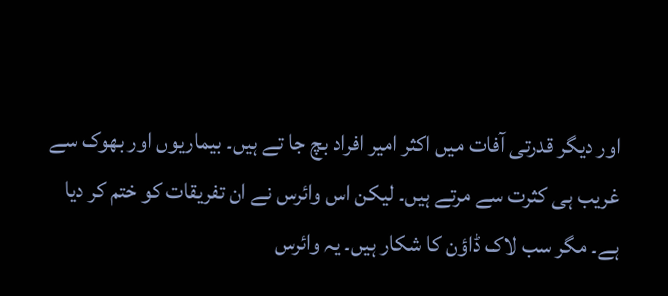اور دیگر قدرتی آفات میں اکثر امیر افراد بچ جا تے ہیں۔ بیماریوں اور بھوک سے غریب ہی کثرت سے مرتے ہیں۔ لیکن اس وائرس نے ان تفریقات کو ختم کر دیا ہے۔ مگر سب لاک ڈاؤن کا شکار ہیں۔ یہ وائرس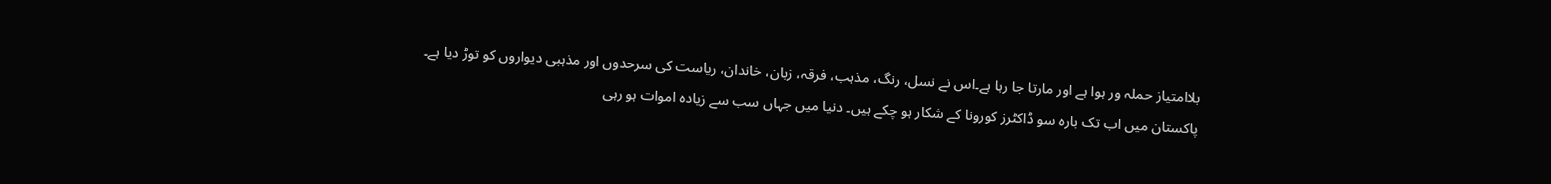بلاامتیاز حملہ ور ہوا ہے اور مارتا جا رہا ہے۔اس نے نسل، رنگ، مذہب، فرقہ، زبان، خاندان، ریاست کی سرحدوں اور مذہبی دیواروں کو توڑ دیا ہے۔
پاکستان میں اب تک بارہ سو ڈاکٹرز کورونا کے شکار ہو چکے ہیں۔ دنیا میں جہاں سب سے زیادہ اموات ہو رہی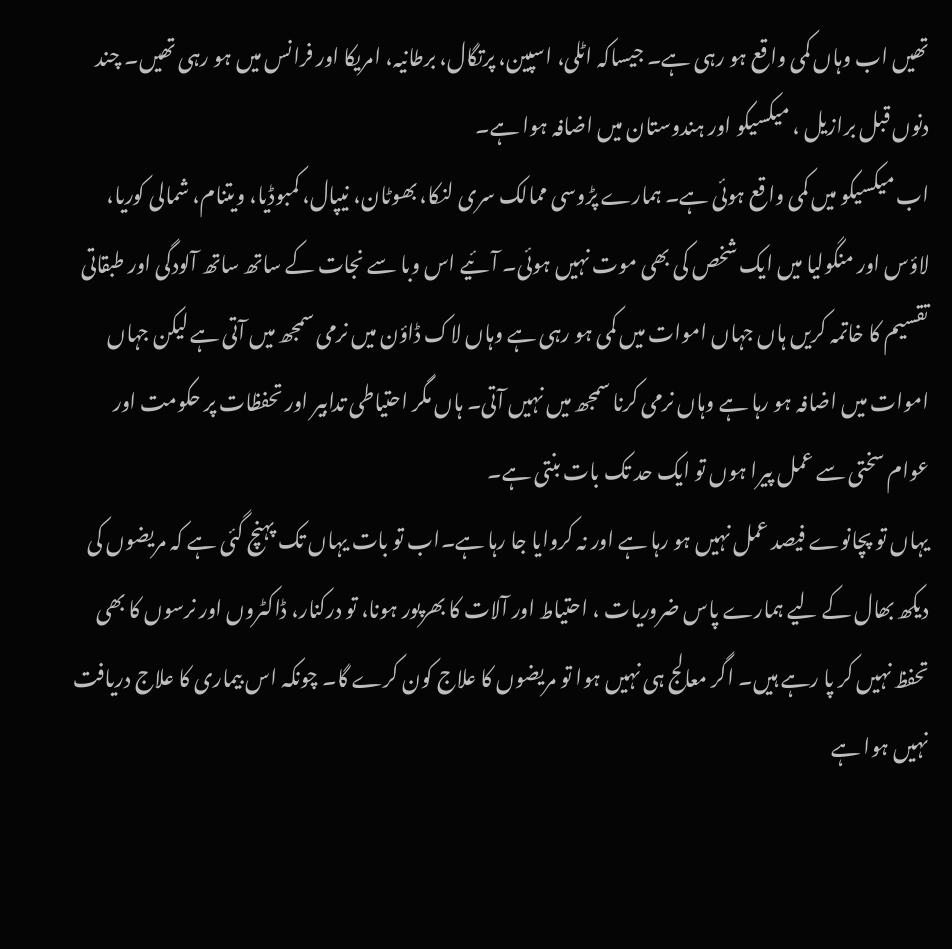تھیں اب وہاں کمی واقع ہو رہی ہے۔ جیساکہ اٹلی، اسپین، پرتگال، برطانیہ، امریکا اور فرانس میں ہو رہی تھیں۔ چند دنوں قبل برازیل ، میکسیکو اور ہندوستان میں اضافہ ہوا ہے۔
اب میکسیکو میں کمی واقع ہوئی ہے۔ ہمارے پڑوسی ممالک سری لنکا، بھوٹان، نیپال، کمبوڈیا، ویتنام، شمالی کوریا، لاؤس اور منگولیا میں ایک شخص کی بھی موت نہیں ہوئی۔ آئیے اس وبا سے نجات کے ساتھ ساتھ آلودگی اور طبقاتی تقسیم کا خاتمہ کریں ہاں جہاں اموات میں کمی ہو رہی ہے وہاں لاک ڈاؤن میں نرمی سمجھ میں آتی ہے لیکن جہاں اموات میں اضافہ ہو رہا ہے وہاں نرمی کرنا سمجھ میں نہیں آتی۔ ہاں مگر احتیاطی تدابیر اور تحفظات پر حکومت اور عوام سختی سے عمل پیرا ہوں تو ایک حد تک بات بنتی ہے۔
یہاں تو پچانوے فیصد عمل نہیں ہو رہا ہے اور نہ کروایا جا رہا ہے۔اب تو بات یہاں تک پہنچ گئی ہے کہ مریضوں کی دیکھ بھال کے لیے ہمارے پاس ضروریات ، احتیاط اور آلات کا بھرپور ہونا، تو درکنار، ڈاکٹروں اور نرسوں کا بھی تحفظ نہیں کر پا رہے ہیں۔ اگر معالج ہی نہیں ہوا تو مریضوں کا علاج کون کرے گا۔ چونکہ اس بیماری کا علاج دریافت نہیں ہوا ہے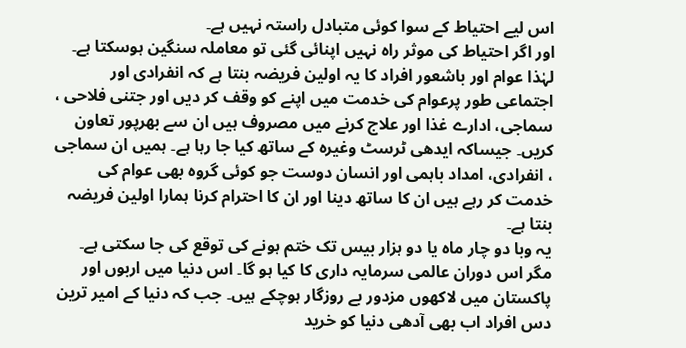اس لیے احتیاط کے سوا کوئی متبادل راستہ نہیں ہے۔
اور اگر احتیاط کی موثر راہ نہیں اپنائی گئی تو معاملہ سنگین ہوسکتا ہے۔ لہٰذا عوام اور باشعور افراد کا یہ اولین فریضہ بنتا ہے کہ انفرادی اور اجتماعی طور پرعوام کی خدمت میں اپنے کو وقف کر دیں اور جتنی فلاحی ، سماجی، ادارے غذا اور علاج کرنے میں مصروف ہیں ان سے بھرپور تعاون کریں۔ جیساکہ ایدھی ٹرسٹ وغیرہ کے ساتھ کیا جا رہا ہے۔ ہمیں ان سماجی ، انفرادی، امداد باہمی اور انسان دوست جو کوئی گروہ بھی عوام کی خدمت کر رہے ہیں ان کا ساتھ دینا اور ان کا احترام کرنا ہمارا اولین فریضہ بنتا ہے۔
یہ وبا دو چار ماہ یا دو ہزار بیس تک ختم ہونے کی توقع کی جا سکتی ہے۔ مگر اس دوران عالمی سرمایہ داری کا کیا ہو گا۔ اس دنیا میں اربوں اور پاکستان میں لاکھوں مزدور بے روزگار ہوچکے ہیں۔ جب کہ دنیا کے امیر ترین دس افراد اب بھی آدھی دنیا کو خرید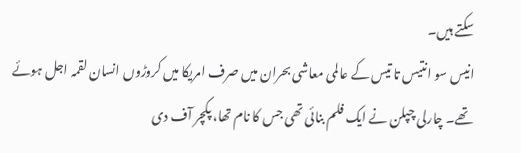سکتے ہیں۔
انیس سو انتیس تا تیس کے عالمی معاشی بحران میں صرف امریکا میں کروڑوں انسان لقمہ اجل ہوئے تھے۔ چارلی چپلن نے ایک فلم بنائی تھی جس کا نام تھا، پکچر آف دی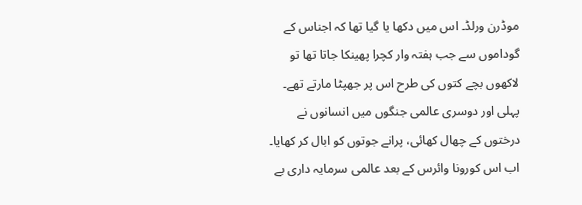موڈرن ورلڈ۔ اس میں دکھا یا گیا تھا کہ اجناس کے گوداموں سے جب ہفتہ وار کچرا پھینکا جاتا تھا تو لاکھوں بچے کتوں کی طرح اس پر جھپٹا مارتے تھے۔ پہلی اور دوسری عالمی جنگوں میں انسانوں نے درختوں کے چھال کھائی، پرانے جوتوں کو ابال کر کھایا۔ اب اس کورونا وائرس کے بعد عالمی سرمایہ داری بے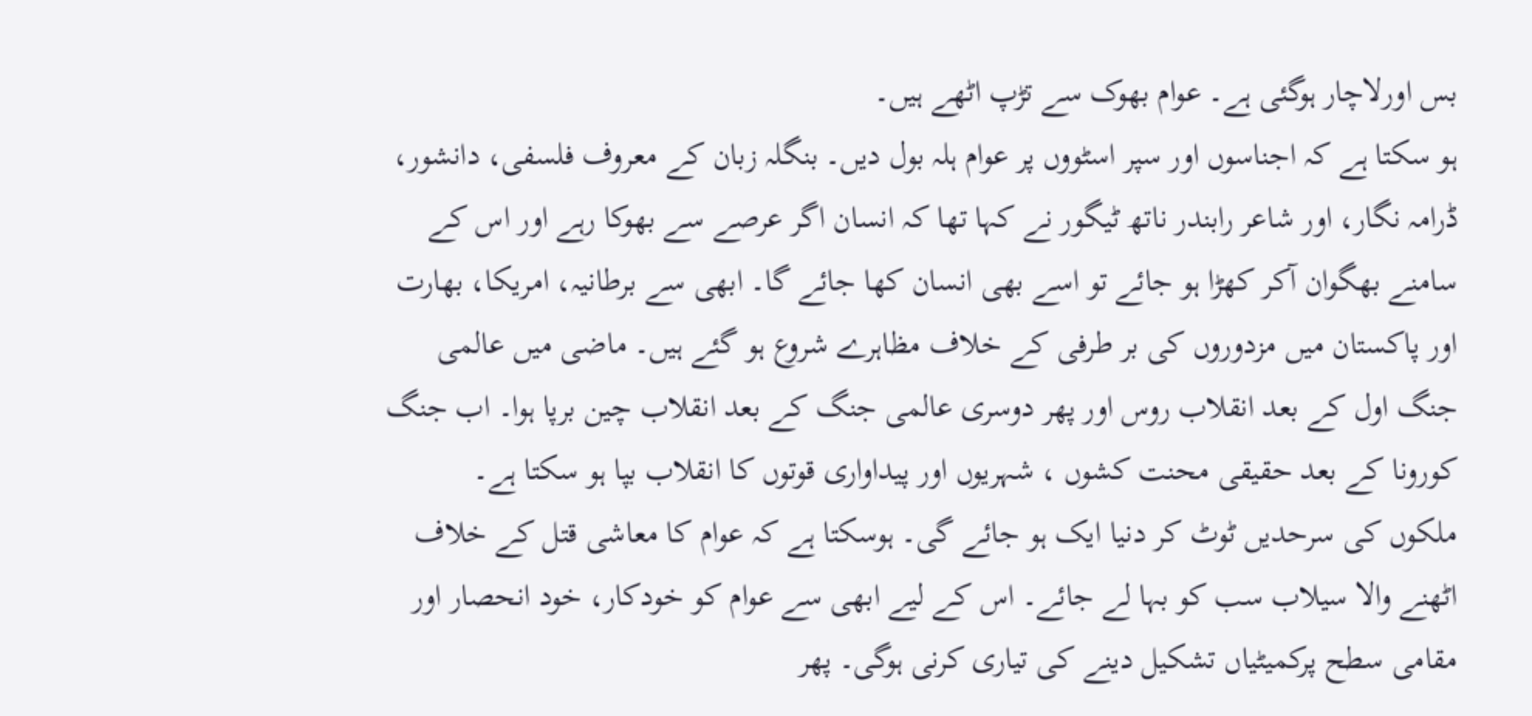بس اورلاچار ہوگئی ہے۔ عوام بھوک سے تڑپ اٹھے ہیں۔
ہو سکتا ہے کہ اجناسوں اور سپر اسٹووں پر عوام ہلہ بول دیں۔ بنگلہ زبان کے معروف فلسفی، دانشور، ڈرامہ نگار، اور شاعر رابندر ناتھ ٹیگور نے کہا تھا کہ انسان اگر عرصے سے بھوکا رہے اور اس کے سامنے بھگوان آکر کھڑا ہو جائے تو اسے بھی انسان کھا جائے گا۔ ابھی سے برطانیہ، امریکا، بھارت اور پاکستان میں مزدوروں کی بر طرفی کے خلاف مظاہرے شروع ہو گئے ہیں۔ ماضی میں عالمی جنگ اول کے بعد انقلاب روس اور پھر دوسری عالمی جنگ کے بعد انقلاب چین برپا ہوا۔ اب جنگ کورونا کے بعد حقیقی محنت کشوں ، شہریوں اور پیداواری قوتوں کا انقلاب بپا ہو سکتا ہے۔
ملکوں کی سرحدیں ٹوٹ کر دنیا ایک ہو جائے گی۔ ہوسکتا ہے کہ عوام کا معاشی قتل کے خلاف اٹھنے والا سیلاب سب کو بہا لے جائے۔ اس کے لیے ابھی سے عوام کو خودکار، خود انحصار اور مقامی سطح پرکمیٹیاں تشکیل دینے کی تیاری کرنی ہوگی۔ پھر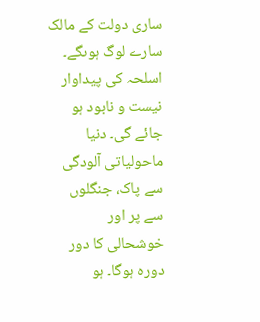ساری دولت کے مالک سارے لوگ ہوںگے۔ اسلحہ کی پیداوار نیست و نابود ہو جائے گی۔ دنیا ماحولیاتی آلودگی سے پاک، جنگلوں سے پر اور خوشحالی کا دور دورہ ہوگا۔ ہو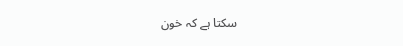سکتا ہے کہ خون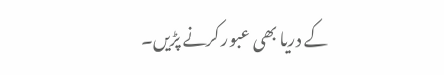کے دریا بھی عبور کرنے پڑیں۔